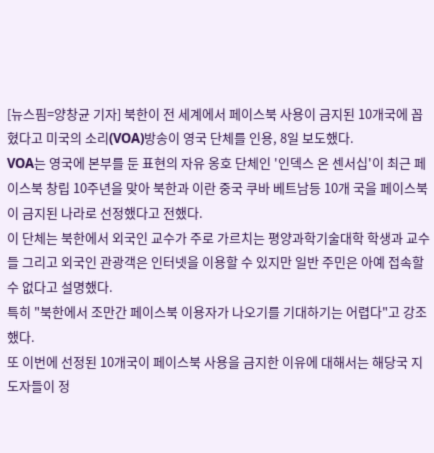[뉴스핌=양창균 기자] 북한이 전 세계에서 페이스북 사용이 금지된 10개국에 꼽혔다고 미국의 소리(VOA)방송이 영국 단체를 인용, 8일 보도했다.
VOA는 영국에 본부를 둔 표현의 자유 옹호 단체인 '인덱스 온 센서십'이 최근 페이스북 창립 10주년을 맞아 북한과 이란 중국 쿠바 베트남등 10개 국을 페이스북이 금지된 나라로 선정했다고 전했다.
이 단체는 북한에서 외국인 교수가 주로 가르치는 평양과학기술대학 학생과 교수들 그리고 외국인 관광객은 인터넷을 이용할 수 있지만 일반 주민은 아예 접속할 수 없다고 설명했다.
특히 "북한에서 조만간 페이스북 이용자가 나오기를 기대하기는 어렵다"고 강조했다.
또 이번에 선정된 10개국이 페이스북 사용을 금지한 이유에 대해서는 해당국 지도자들이 정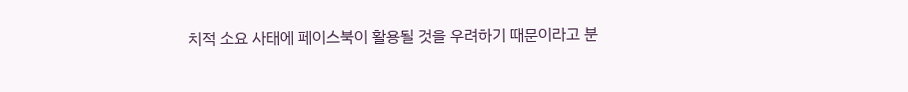치적 소요 사태에 페이스북이 활용될 것을 우려하기 때문이라고 분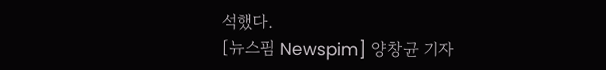석했다.
[뉴스핌 Newspim] 양창균 기자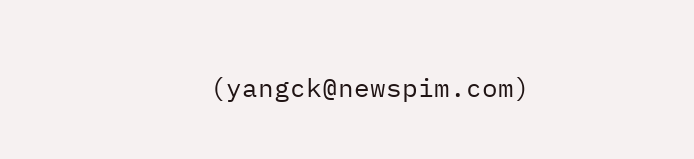(yangck@newspim.com)